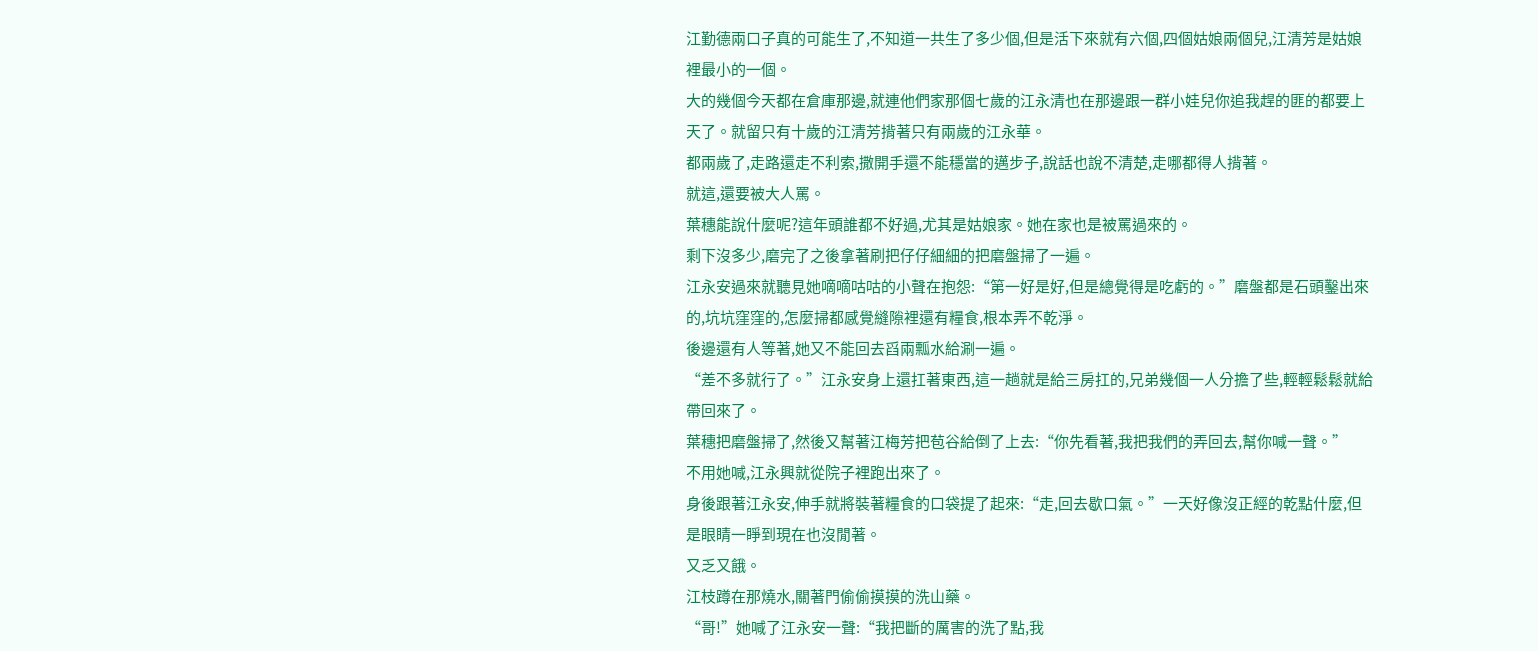江勤德兩口子真的可能生了,不知道一共生了多少個,但是活下來就有六個,四個姑娘兩個兒,江清芳是姑娘裡最小的一個。
大的幾個今天都在倉庫那邊,就連他們家那個七歲的江永清也在那邊跟一群小娃兒你追我趕的匪的都要上天了。就留只有十歲的江清芳揹著只有兩歲的江永華。
都兩歲了,走路還走不利索,撒開手還不能穩當的邁步子,說話也說不清楚,走哪都得人揹著。
就這,還要被大人罵。
葉穗能說什麼呢?這年頭誰都不好過,尤其是姑娘家。她在家也是被罵過來的。
剩下沒多少,磨完了之後拿著刷把仔仔細細的把磨盤掃了一遍。
江永安過來就聽見她嘀嘀咕咕的小聲在抱怨:“第一好是好,但是總覺得是吃虧的。”磨盤都是石頭鑿出來的,坑坑窪窪的,怎麼掃都感覺縫隙裡還有糧食,根本弄不乾淨。
後邊還有人等著,她又不能回去舀兩瓢水給涮一遍。
“差不多就行了。”江永安身上還扛著東西,這一趟就是給三房扛的,兄弟幾個一人分擔了些,輕輕鬆鬆就給帶回來了。
葉穗把磨盤掃了,然後又幫著江梅芳把苞谷給倒了上去:“你先看著,我把我們的弄回去,幫你喊一聲。”
不用她喊,江永興就從院子裡跑出來了。
身後跟著江永安,伸手就將裝著糧食的口袋提了起來:“走,回去歇口氣。”一天好像沒正經的乾點什麼,但是眼睛一睜到現在也沒閒著。
又乏又餓。
江枝蹲在那燒水,關著門偷偷摸摸的洗山藥。
“哥!”她喊了江永安一聲:“我把斷的厲害的洗了點,我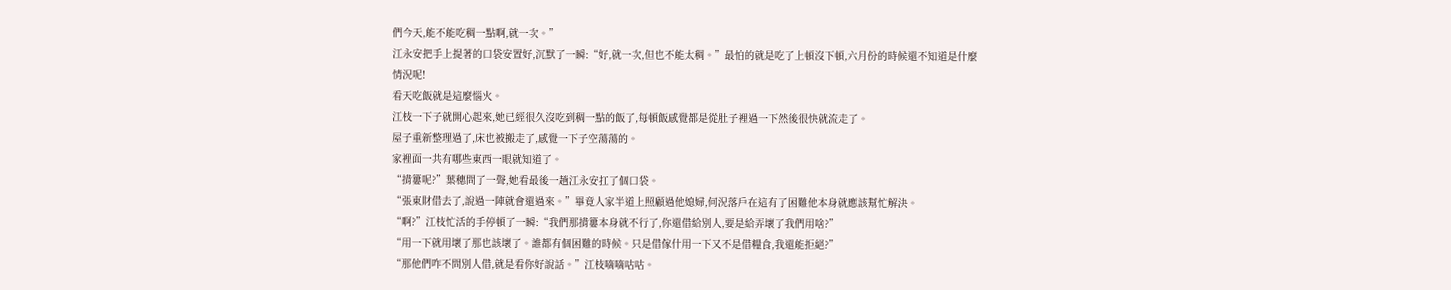們今天,能不能吃稠一點啊,就一次。”
江永安把手上提著的口袋安置好,沉默了一瞬:“好,就一次,但也不能太稠。”最怕的就是吃了上頓沒下頓,六月份的時候還不知道是什麼情況呢!
看天吃飯就是這麼惱火。
江枝一下子就開心起來,她已經很久沒吃到稠一點的飯了,每頓飯感覺都是從肚子裡過一下然後很快就流走了。
屋子重新整理過了,床也被搬走了,感覺一下子空蕩蕩的。
家裡面一共有哪些東西一眼就知道了。
“揹簍呢?”葉穗問了一聲,她看最後一趟江永安扛了個口袋。
“張東財借去了,說過一陣就會還過來。”畢竟人家半道上照顧過他媳婦,何況落戶在這有了困難他本身就應該幫忙解決。
“啊?”江枝忙活的手停頓了一瞬:“我們那揹簍本身就不行了,你還借給別人,要是給弄壞了我們用啥?”
“用一下就用壞了那也該壞了。誰都有個困難的時候。只是借傢什用一下又不是借糧食,我還能拒絕?”
“那他們咋不問別人借,就是看你好說話。”江枝嘀嘀咕咕。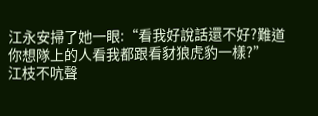江永安掃了她一眼:“看我好說話還不好?難道你想隊上的人看我都跟看豺狼虎豹一樣?”
江枝不吭聲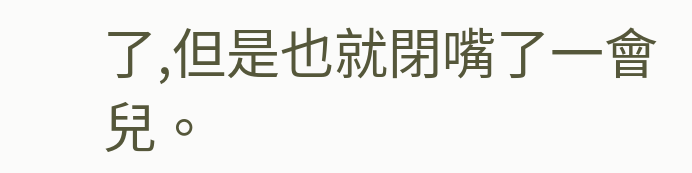了,但是也就閉嘴了一會兒。